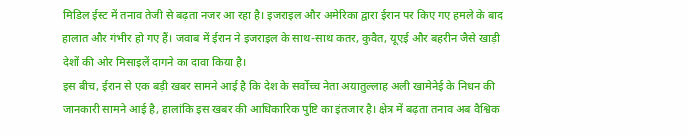मिडिल ईस्ट में तनाव तेजी से बढ़ता नजर आ रहा है। इजराइल और अमेरिका द्वारा ईरान पर किए गए हमले के बाद हालात और गंभीर हो गए हैं। जवाब में ईरान ने इजराइल के साथ-साथ कतर, कुवैत, यूएई और बहरीन जैसे खाड़ी देशों की ओर मिसाइलें दागने का दावा किया है।
इस बीच, ईरान से एक बड़ी खबर सामने आई है कि देश के सर्वोच्च नेता अयातुल्लाह अली खामेनेई के निधन की जानकारी सामने आई है, हालांकि इस खबर की आधिकारिक पुष्टि का इंतजार है। क्षेत्र में बढ़ता तनाव अब वैश्विक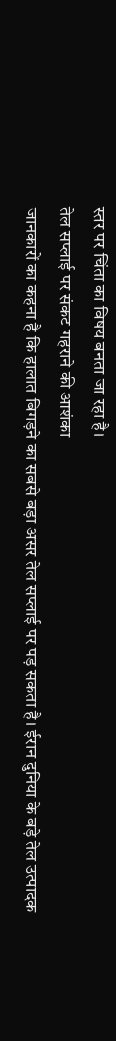स्तर पर चिंता का विषय बनता जा रहा है।
तेल सप्लाई पर संकट गहराने की आशंका
जानकारों का कहना है कि हालात बिगड़ने का सबसे बड़ा असर तेल सप्लाई पर पड़ सकता है। ईरान दुनिया के बड़े तेल उत्पादक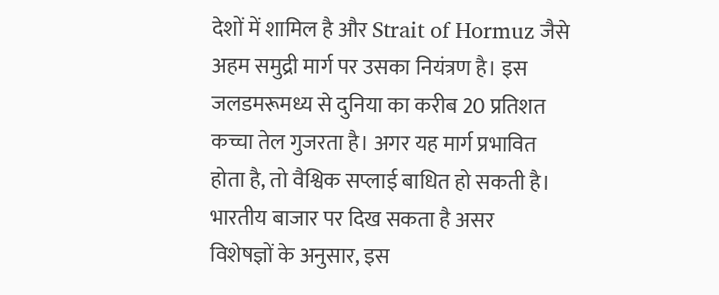देशों में शामिल है और Strait of Hormuz जैसे अहम समुद्री मार्ग पर उसका नियंत्रण है। इस जलडमरूमध्य से दुनिया का करीब 20 प्रतिशत कच्चा तेल गुजरता है। अगर यह मार्ग प्रभावित होता है, तो वैश्विक सप्लाई बाधित हो सकती है।
भारतीय बाजार पर दिख सकता है असर
विशेषज्ञों के अनुसार, इस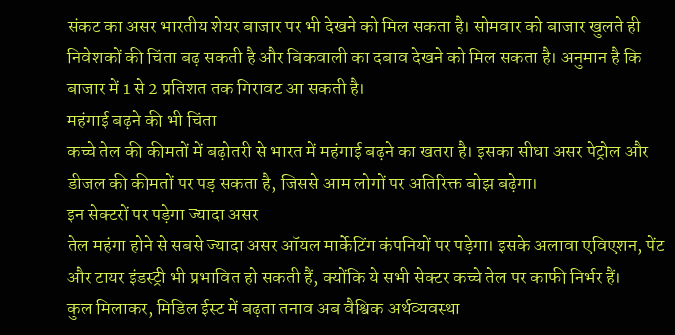संकट का असर भारतीय शेयर बाजार पर भी देखने को मिल सकता है। सोमवार को बाजार खुलते ही निवेशकों की चिंता बढ़ सकती है और बिकवाली का दबाव देखने को मिल सकता है। अनुमान है कि बाजार में 1 से 2 प्रतिशत तक गिरावट आ सकती है।
महंगाई बढ़ने की भी चिंता
कच्चे तेल की कीमतों में बढ़ोतरी से भारत में महंगाई बढ़ने का खतरा है। इसका सीधा असर पेट्रोल और डीजल की कीमतों पर पड़ सकता है, जिससे आम लोगों पर अतिरिक्त बोझ बढ़ेगा।
इन सेक्टरों पर पड़ेगा ज्यादा असर
तेल महंगा होने से सबसे ज्यादा असर ऑयल मार्केटिंग कंपनियों पर पड़ेगा। इसके अलावा एविएशन, पेंट और टायर इंडस्ट्री भी प्रभावित हो सकती हैं, क्योंकि ये सभी सेक्टर कच्चे तेल पर काफी निर्भर हैं।
कुल मिलाकर, मिडिल ईस्ट में बढ़ता तनाव अब वैश्विक अर्थव्यवस्था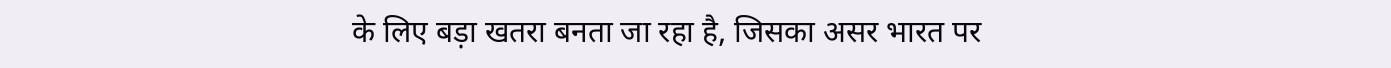के लिए बड़ा खतरा बनता जा रहा है, जिसका असर भारत पर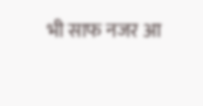भी साफ नजर आ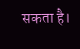सकता है।